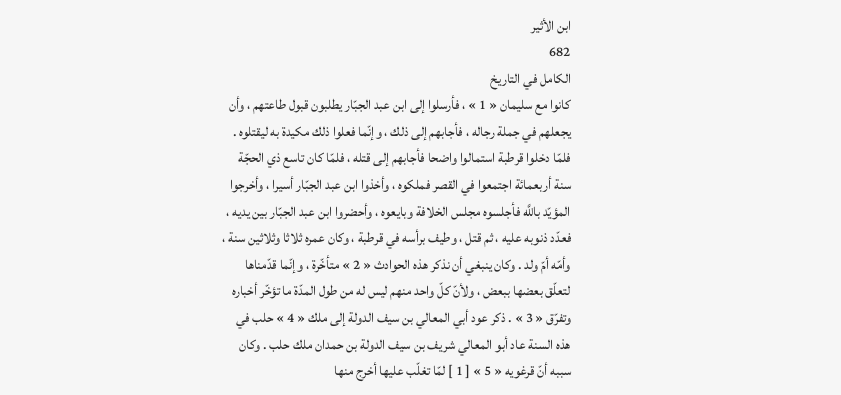ابن الأثير
682
الكامل في التاريخ
كانوا مع سليمان « 1 » ، فأرسلوا إلى ابن عبد الجبّار يطلبون قبول طاعتهم ، وأن يجعلهم في جملة رجاله ، فأجابهم إلى ذلك ، وإنّما فعلوا ذلك مكيدة به ليقتلوه . فلمّا دخلوا قرطبة استمالوا واضحا فأجابهم إلى قتله ، فلمّا كان تاسع ذي الحجّة سنة أربعمائة اجتمعوا في القصر فملكوه ، وأخذوا ابن عبد الجبّار أسيرا ، وأخرجوا المؤيّد باللَّه فأجلسوه مجلس الخلافة وبايعوه ، وأحضروا ابن عبد الجبّار بين يديه ، فعدّد ذنوبه عليه ، ثم قتل ، وطيف برأسه في قرطبة ، وكان عمره ثلاثا وثلاثين سنة ، وأمّه أمّ ولد . وكان ينبغي أن نذكر هذه الحوادث « 2 » متأخّرة ، وإنّما قدّمناها لتعلّق بعضها ببعض ، ولأنّ كلّ واحد منهم ليس له من طول المدّة ما تؤخّر أخباره وتفرّق « 3 » . ذكر عود أبي المعالي بن سيف الدولة إلى ملك « 4 » حلب في هذه السنة عاد أبو المعالي شريف بن سيف الدولة بن حمدان ملك حلب . وكان سببه أنّ قرغويه « 5 » [ 1 ] لمّا تغلّب عليها أخرج منها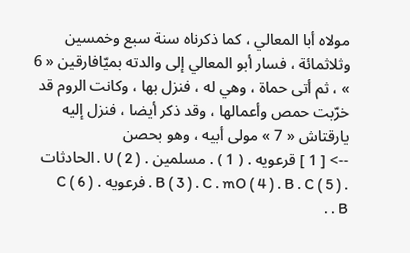مولاه أبا المعالي ، كما ذكرناه سنة سبع وخمسين وثلاثمائة ، فسار أبو المعالي إلى والدته بميّافارقين « 6 » ، ثم أتى حماة ، وهي له ، فنزل بها ، وكانت الروم قد خرّبت حمص وأعمالها ، وقد ذكر أيضا ، فنزل إليه يارقتاش « 7 » مولى أبيه ، وهو بحصن
--> [ 1 ] قرعويه . ( 1 ) . مسلمين . U ( 2 ) . الحادثات . B ( 3 ) . C . mO ( 4 ) . B . C ( 5 ) . فرعويه . C ( 6 ) . B .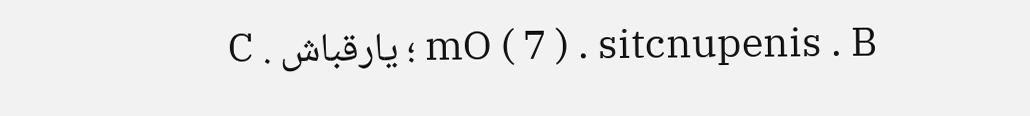mO ( 7 ) . sitcnupenis . B ؛ يارقباش . C